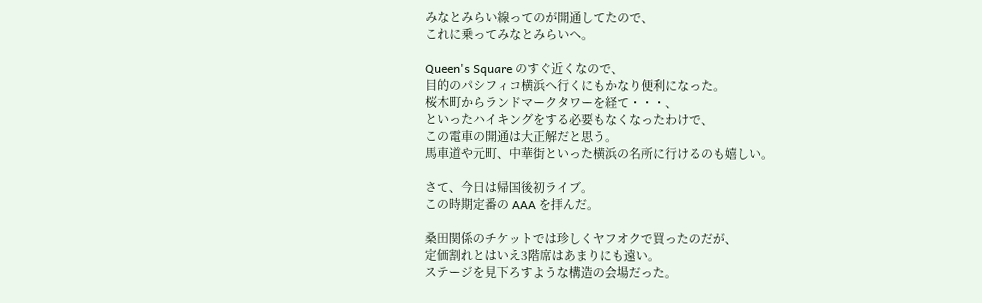みなとみらい線ってのが開通してたので、
これに乗ってみなとみらいへ。

Queen's Square のすぐ近くなので、
目的のパシフィコ横浜へ行くにもかなり便利になった。
桜木町からランドマークタワーを経て・・・、
といったハイキングをする必要もなくなったわけで、
この電車の開通は大正解だと思う。
馬車道や元町、中華街といった横浜の名所に行けるのも嬉しい。

さて、今日は帰国後初ライブ。
この時期定番の AAA を拝んだ。

桑田関係のチケットでは珍しくヤフオクで買ったのだが、
定価割れとはいえ3階席はあまりにも遠い。
ステージを見下ろすような構造の会場だった。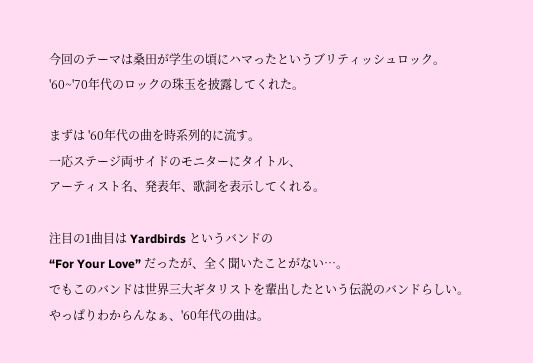今回のテーマは桑田が学生の頃にハマったというブリティッシュロック。
'60~'70年代のロックの珠玉を披露してくれた。

まずは '60年代の曲を時系列的に流す。
一応ステージ両サイドのモニターにタイトル、
アーティスト名、発表年、歌詞を表示してくれる。

注目の1曲目は Yardbirds というバンドの
“For Your Love” だったが、全く聞いたことがない…。
でもこのバンドは世界三大ギタリストを輩出したという伝説のバンドらしい。
やっぱりわからんなぁ、'60年代の曲は。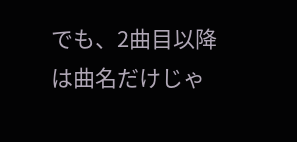でも、2曲目以降は曲名だけじゃ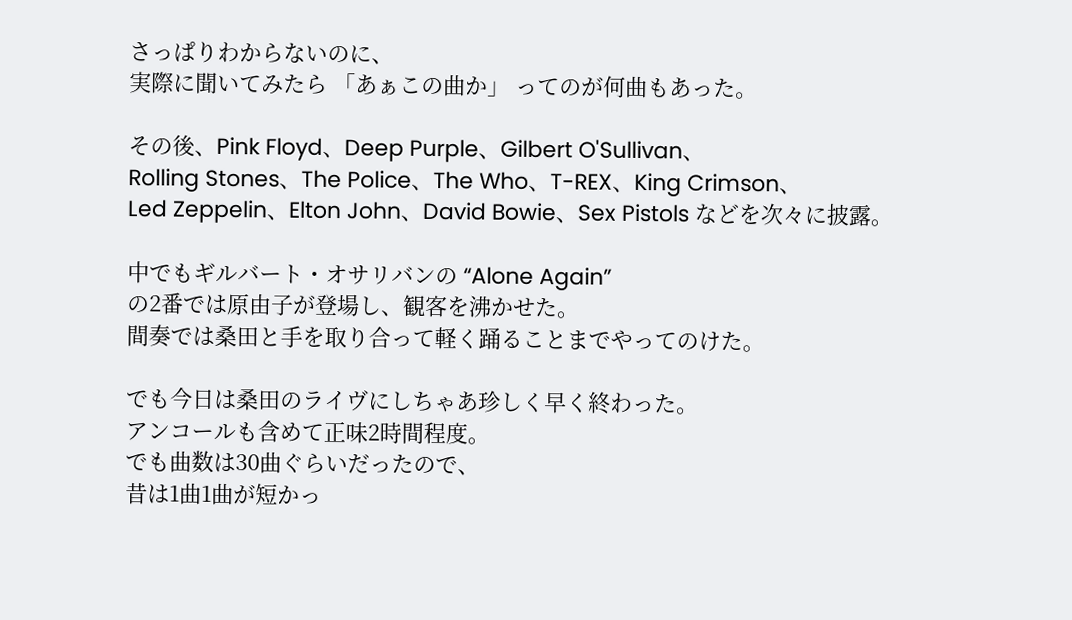さっぱりわからないのに、
実際に聞いてみたら 「あぁこの曲か」 ってのが何曲もあった。

その後、Pink Floyd、Deep Purple、Gilbert O'Sullivan、
Rolling Stones、The Police、The Who、T-REX、King Crimson、
Led Zeppelin、Elton John、David Bowie、Sex Pistols などを次々に披露。

中でもギルバート・オサリバンの “Alone Again”
の2番では原由子が登場し、観客を沸かせた。
間奏では桑田と手を取り合って軽く踊ることまでやってのけた。

でも今日は桑田のライヴにしちゃあ珍しく早く終わった。
アンコールも含めて正味2時間程度。
でも曲数は30曲ぐらいだったので、
昔は1曲1曲が短かっ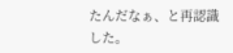たんだなぁ、と再認識した。